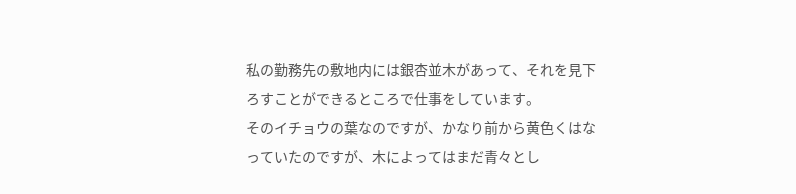私の勤務先の敷地内には銀杏並木があって、それを見下ろすことができるところで仕事をしています。
そのイチョウの葉なのですが、かなり前から黄色くはなっていたのですが、木によってはまだ青々とし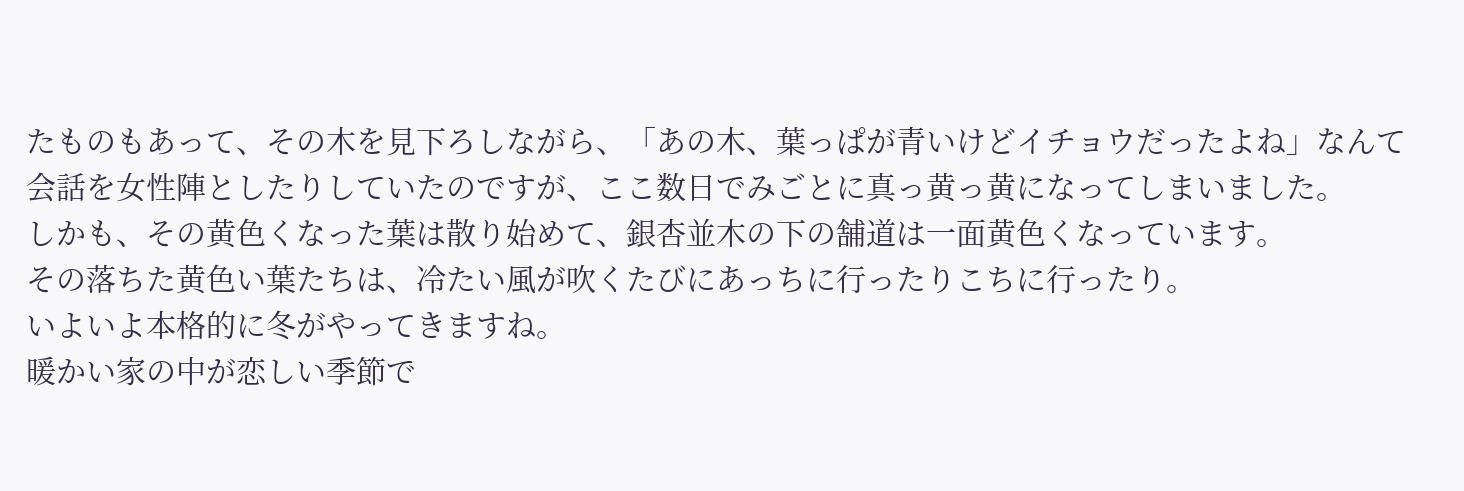たものもあって、その木を見下ろしながら、「あの木、葉っぱが青いけどイチョウだったよね」なんて会話を女性陣としたりしていたのですが、ここ数日でみごとに真っ黄っ黄になってしまいました。
しかも、その黄色くなった葉は散り始めて、銀杏並木の下の舗道は一面黄色くなっています。
その落ちた黄色い葉たちは、冷たい風が吹くたびにあっちに行ったりこちに行ったり。
いよいよ本格的に冬がやってきますね。
暖かい家の中が恋しい季節で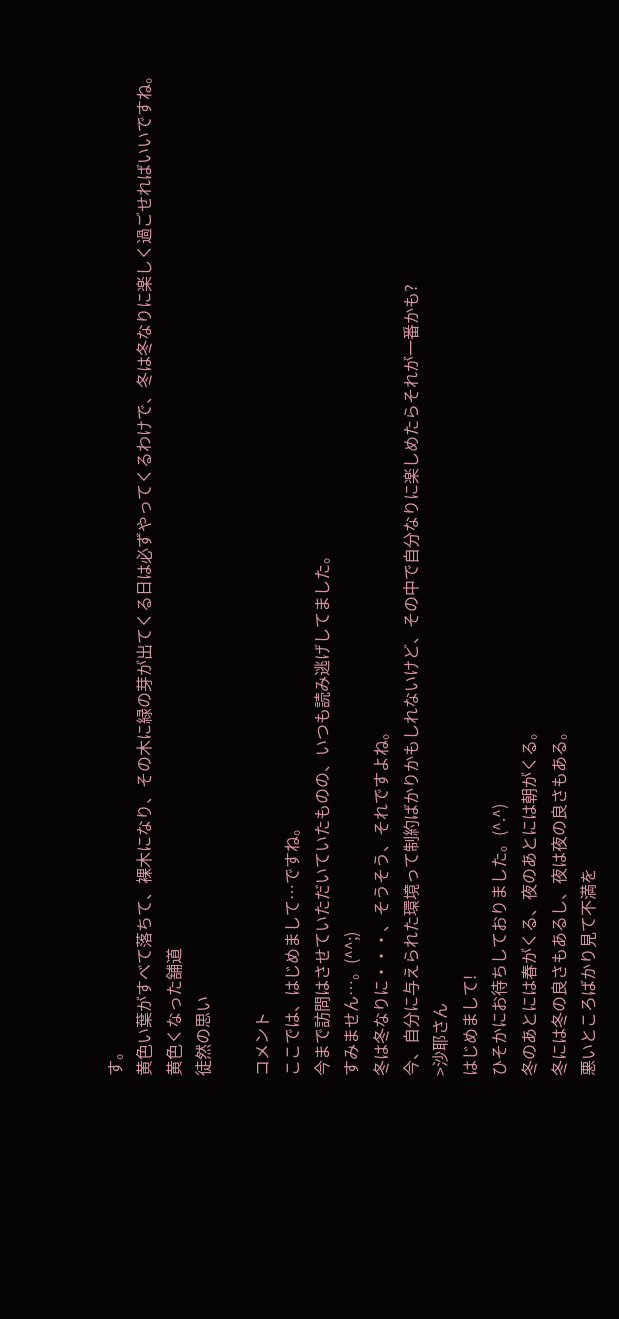す。
黄色い葉がすべて落ちて、裸木になり、その木に緑の芽が出てくる日は必ずやってくるわけで、冬は冬なりに楽しく過ごせればいいですね。
黄色くなった舗道
徒然の思い

コメント
ここでは、はじめまして…ですね。
今まで訪問はさせていただいていたものの、いつも読み逃げしてました。
すみません…。(^^;)
冬は冬なりに・・・、そうそう、それですよね。
今、自分に与えられた環境って制約ばかりかもしれないけど、その中で自分なりに楽しめたらそれが一番かも?
>沙耶さん
はじめまして!
ひそかにお待ちしておりました。(^.^)
冬のあとには春がくる、夜のあとには朝がくる。
冬には冬の良さもあるし、夜は夜の良さもある。
悪いところばかり見て不満を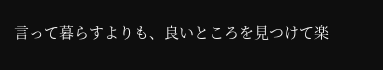言って暮らすよりも、良いところを見つけて楽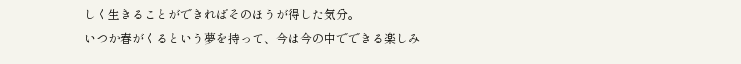しく生きることができればそのほうが得した気分。
いつか春がくるという夢を持って、今は今の中でできる楽しみ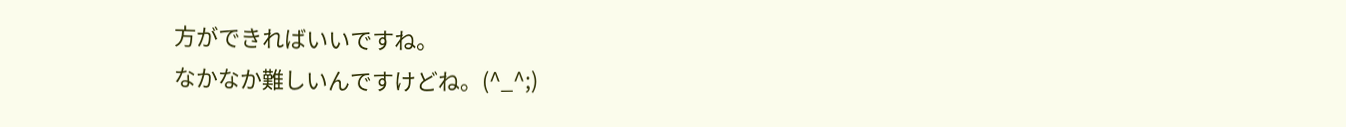方ができればいいですね。
なかなか難しいんですけどね。(^_^;)